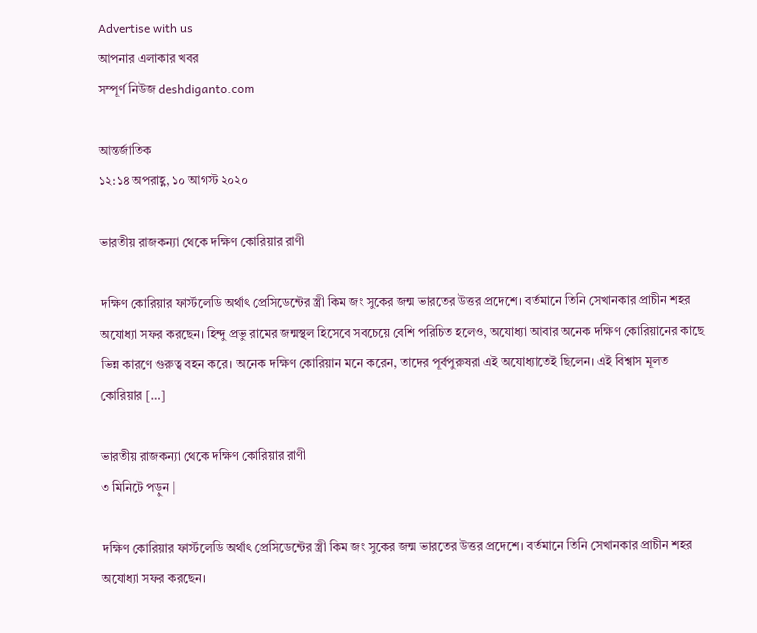Advertise with us
আপনার এলাকার খবর
সম্পূর্ণ নিউজ deshdiganto.com

আন্তর্জাতিক
১২:১৪ অপরাহ্ণ, ১০ আগস্ট ২০২০

ভারতীয় রাজকন্যা থেকে দক্ষিণ কোরিয়ার রাণী

দক্ষিণ কোরিয়ার ফার্স্টলেডি অর্থাৎ প্রেসিডেন্টের স্ত্রী কিম জং সুকের জন্ম ভারতের উত্তর প্রদেশে। বর্তমানে তিনি সেখানকার প্রাচীন শহর অযোধ্যা সফর করছেন। হিন্দু প্রভু রামের জন্মস্থল হিসেবে সবচেয়ে বেশি পরিচিত হলেও, অযোধ্যা আবার অনেক দক্ষিণ কোরিয়ানের কাছে ভিন্ন কারণে গুরুত্ব বহন করে। অনেক দক্ষিণ কোরিয়ান মনে করেন, তাদের পূর্বপুরুষরা এই অযোধ্যাতেই ছিলেন। এই বিশ্বাস মূলত কোরিয়ার […]

ভারতীয় রাজকন্যা থেকে দক্ষিণ কোরিয়ার রাণী
৩ মিনিটে পড়ুন |

দক্ষিণ কোরিয়ার ফার্স্টলেডি অর্থাৎ প্রেসিডেন্টের স্ত্রী কিম জং সুকের জন্ম ভারতের উত্তর প্রদেশে। বর্তমানে তিনি সেখানকার প্রাচীন শহর অযোধ্যা সফর করছেন।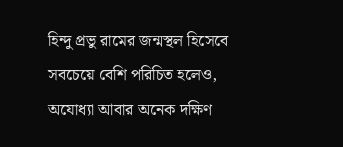হিন্দু প্রভু রামের জন্মস্থল হিসেবে সবচেয়ে বেশি পরিচিত হলেও, অযোধ্যা আবার অনেক দক্ষিণ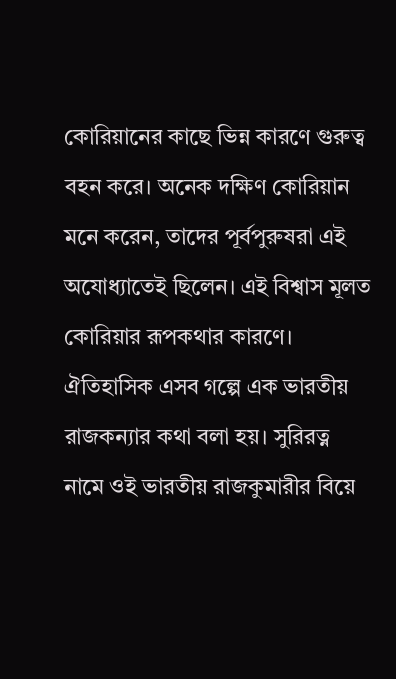কোরিয়ানের কাছে ভিন্ন কারণে গুরুত্ব বহন করে। অনেক দক্ষিণ কোরিয়ান মনে করেন, তাদের পূর্বপুরুষরা এই অযোধ্যাতেই ছিলেন। এই বিশ্বাস মূলত কোরিয়ার রূপকথার কারণে। ঐতিহাসিক এসব গল্পে এক ভারতীয় রাজকন্যার কথা বলা হয়। সুরিরত্ন নামে ওই ভারতীয় রাজকুমারীর বিয়ে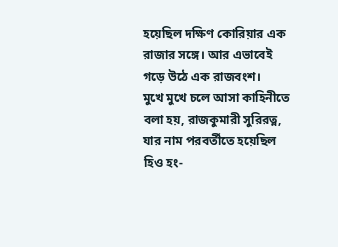হয়েছিল দক্ষিণ কোরিয়ার এক রাজার সঙ্গে। আর এভাবেই গড়ে উঠে এক রাজবংশ।
মুখে মুখে চলে আসা কাহিনীতে বলা হয়, রাজকুমারী সুরিরত্ন, যার নাম পরবর্তীতে হয়েছিল হিও হং-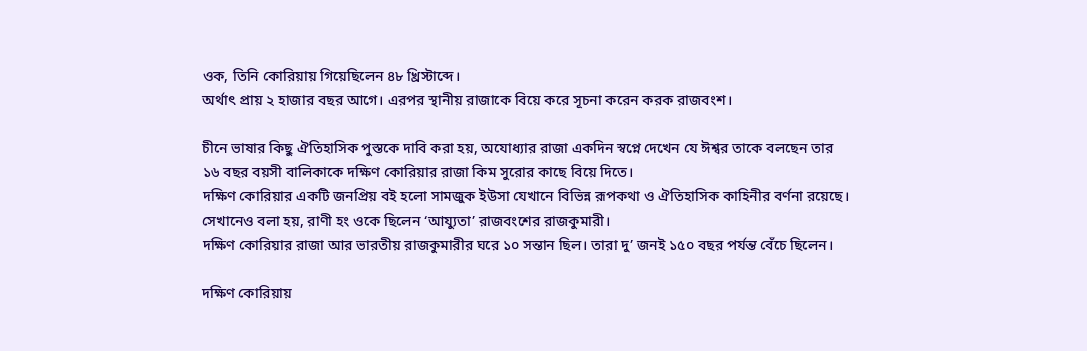ওক, তিনি কোরিয়ায় গিয়েছিলেন ৪৮ খ্রিস্টাব্দে।
অর্থাৎ প্রায় ২ হাজার বছর আগে। এরপর স্থানীয় রাজাকে বিয়ে করে সূচনা করেন করক রাজবংশ।

চীনে ভাষার কিছু ঐতিহাসিক পুস্তকে দাবি করা হয়, অযোধ্যার রাজা একদিন স্বপ্নে দেখেন যে ঈশ্বর তাকে বলছেন তার ১৬ বছর বয়সী বালিকাকে দক্ষিণ কোরিয়ার রাজা কিম সুরোর কাছে বিয়ে দিতে।
দক্ষিণ কোরিয়ার একটি জনপ্রিয় বই হলো সামজুক ইউসা যেখানে বিভিন্ন রূপকথা ও ঐতিহাসিক কাহিনীর বর্ণনা রয়েছে। সেখানেও বলা হয়, রাণী হং ওকে ছিলেন ‘আয্যুতা’ রাজবংশের রাজকুমারী।
দক্ষিণ কোরিয়ার রাজা আর ভারতীয় রাজকুমারীর ঘরে ১০ সন্তান ছিল। তারা দু’ জনই ১৫০ বছর পর্যন্ত বেঁচে ছিলেন।

দক্ষিণ কোরিয়ায়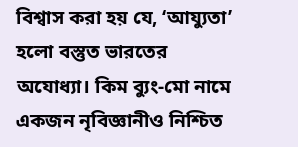বিশ্বাস করা হয় যে, ‘আয্যুতা’ হলো বস্তুত ভারতের অযোধ্যা। কিম ব্যুং-মো নামে একজন নৃবিজ্ঞানীও নিশ্চিত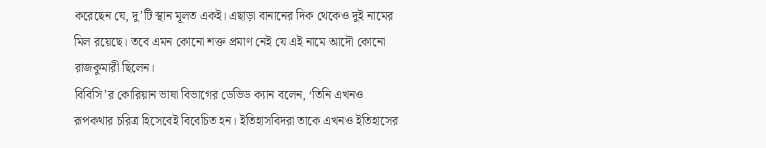করেছেন যে, দু’টি স্থান মূলত একই। এছাড়া বানানের দিক থেকেও দুই নামের মিল রয়েছে। তবে এমন কোনো শক্ত প্রমাণ নেই যে এই নামে আদৌ কোনো রাজকুমারী ছিলেন।
বিবিসি’র কোরিয়ান ভাষা বিভাগের ডেভিড ক্যান বলেন, ‘তিনি এখনও রূপকথার চরিত্র হিসেবেই বিবেচিত হন। ইতিহাসবিদরা তাকে এখনও ইতিহাসের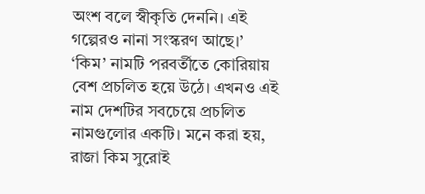অংশ বলে স্বীকৃতি দেননি। এই গল্পেরও নানা সংস্করণ আছে।’
‘কিম’ নামটি পরবর্তীতে কোরিয়ায় বেশ প্রচলিত হয়ে উঠে। এখনও এই নাম দেশটির সবচেয়ে প্রচলিত নামগুলোর একটি। মনে করা হয়, রাজা কিম সুরোই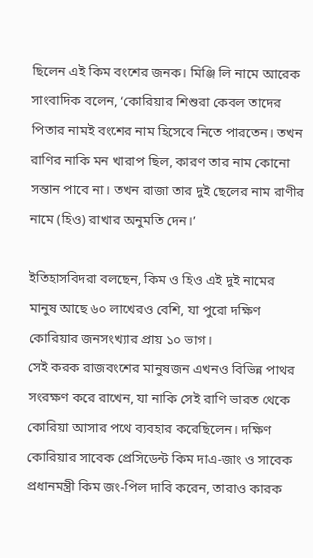ছিলেন এই কিম বংশের জনক। মিঞ্জি লি নামে আরেক সাংবাদিক বলেন, ‘কোরিয়ার শিশুরা কেবল তাদের পিতার নামই বংশের নাম হিসেবে নিতে পারতেন। তখন রাণির নাকি মন খারাপ ছিল, কারণ তার নাম কোনো সন্তান পাবে না। তখন রাজা তার দুই ছেলের নাম রাণীর নামে (হিও) রাখার অনুমতি দেন।’

ইতিহাসবিদরা বলছেন, কিম ও হিও এই দুই নামের মানুষ আছে ৬০ লাখেরও বেশি, যা পুরো দক্ষিণ কোরিয়ার জনসংখ্যার প্রায় ১০ ভাগ।
সেই করক রাজবংশের মানুষজন এখনও বিভিন্ন পাথর সংরক্ষণ করে রাখেন, যা নাকি সেই রাণি ভারত থেকে কোরিয়া আসার পথে ব্যবহার করেছিলেন। দক্ষিণ কোরিয়ার সাবেক প্রেসিডেন্ট কিম দাএ-জাং ও সাবেক প্রধানমন্ত্রী কিম জং-পিল দাবি করেন, তারাও কারক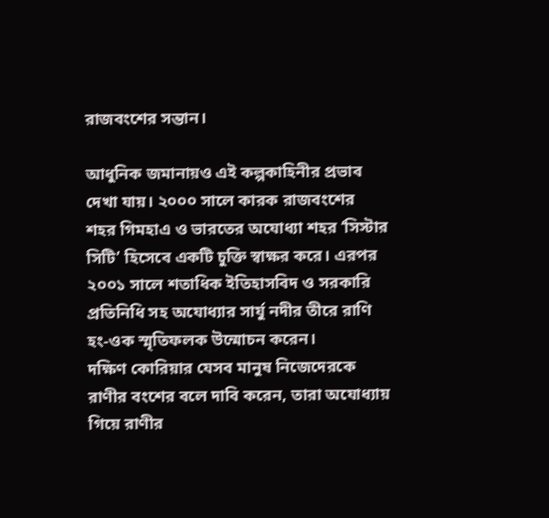রাজবংশের সন্তান।

আধুনিক জমানায়ও এই কল্পকাহিনীর প্রভাব দেখা যায়। ২০০০ সালে কারক রাজবংশের শহর গিমহাএ ও ভারতের অযোধ্যা শহর ‘সিস্টার সিটি’ হিসেবে একটি চুক্তি স্বাক্ষর করে। এরপর ২০০১ সালে শতাধিক ইতিহাসবিদ ও সরকারি প্রতিনিধি সহ অযোধ্যার সার্যু নদীর তীরে রাণি হং-ওক স্মৃতিফলক উন্মোচন করেন।
দক্ষিণ কোরিয়ার যেসব মানুষ নিজেদেরকে রাণীর বংশের বলে দাবি করেন, তারা অযোধ্যায় গিয়ে রাণীর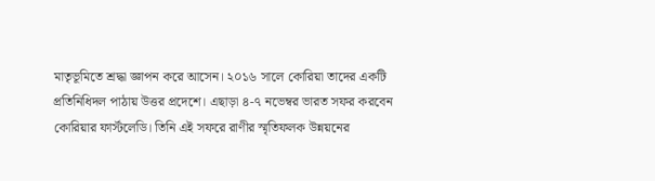মাতৃভূমিতে শ্রদ্ধা জ্ঞাপন করে আসেন। ২০১৬ সালে কোরিয়া তাদের একটি প্রতিনিধিদল পাঠায় উত্তর প্রদেশে। এছাড়া ৪-৭ নভেম্বর ভারত সফর করবেন কোরিয়ার ফার্স্টলেডি। তিনি এই সফরে রাণীর স্মৃতিফলক উন্নয়নের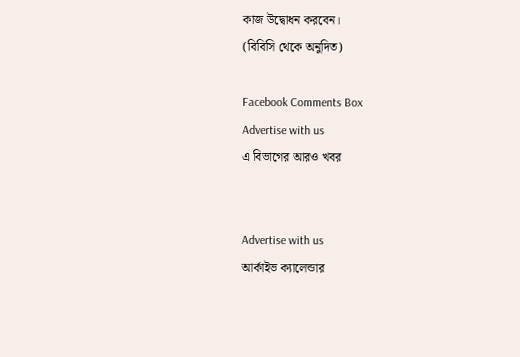কাজ উদ্বোধন করবেন।
(বিবিসি থেকে অনুদিত)

Facebook Comments Box
Advertise with us
এ বিভাগের আরও খবর


Advertise with us
আর্কাইভ ক্যালেন্ডার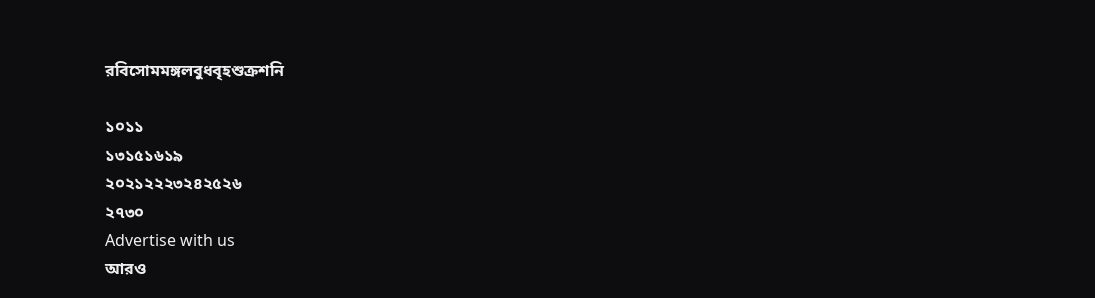রবিসোমমঙ্গলবুধবৃহশুক্রশনি

১০১১
১৩১৫১৬১৯
২০২১২২২৩২৪২৫২৬
২৭৩০
Advertise with us
আরও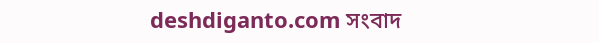deshdiganto.com সংবাদ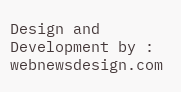Design and Development by : webnewsdesign.com